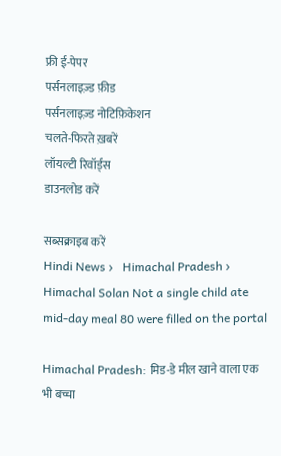फ्री ई-पेपर
पर्सनलाइज़्ड फ़ीड
पर्सनलाइज़्ड नोटिफ़िकेशन
चलते-फिरते ख़बरें
लॉयल्टी रिवॉर्ड्स
डाउनलोड करें

सब्सक्राइब करें
Hindi News ›   Himachal Pradesh ›   Himachal Solan Not a single child ate mid-day meal 80 were filled on the portal

Himachal Pradesh: मिड-डे मील खाने वाला एक भी बच्चा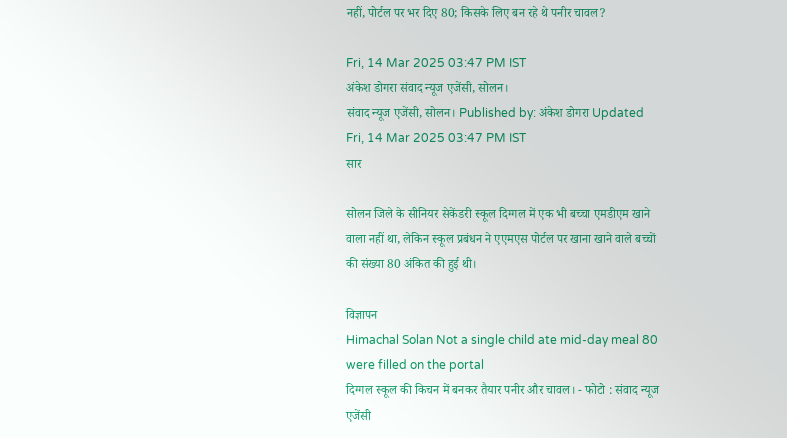नहीं, पोर्टल पर भर दिए 80; किसके लिए बन रहे थे पनीर चावल?

Fri, 14 Mar 2025 03:47 PM IST
अंकेश डोगरा संवाद न्यूज एजेंसी, सोलन।
संवाद न्यूज एजेंसी, सोलन। Published by: अंकेश डोगरा Updated Fri, 14 Mar 2025 03:47 PM IST
सार

सोलन जिले के सीनियर सेकेंडरी स्कूल दिग्गल में एक भी बच्चा एमडीएम खाने वाला नहीं था, लेकिन स्कूल प्रबंधन ने एएमएस पोर्टल पर खाना खाने वाले बच्चों की संख्या 80 अंकित की हुई थी।

विज्ञापन
Himachal Solan Not a single child ate mid-day meal 80 were filled on the portal
दिग्गल स्कूल की किचन में बनकर तैयार पनीर और चावल। - फोटो : संवाद न्यूज एजेंसी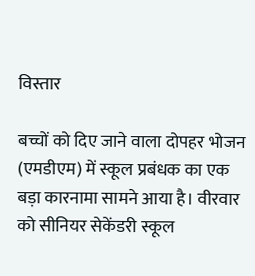विस्तार

बच्चों को दिए जाने वाला दोपहर भोजन (एमडीएम) में स्कूल प्रबंधक का एक बड़ा कारनामा सामने आया है। वीरवार को सीनियर सेकेंडरी स्कूल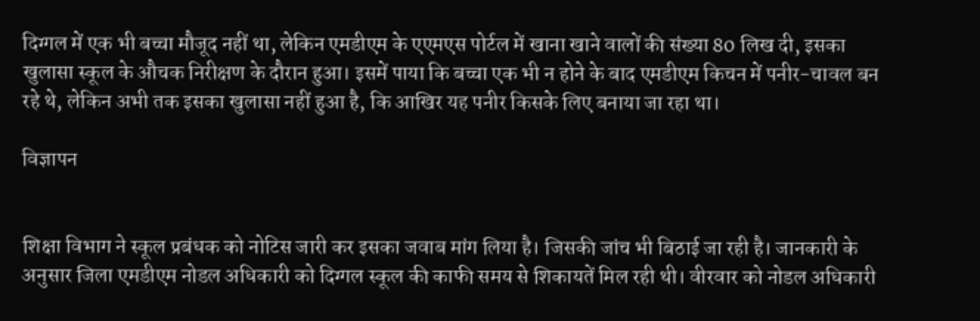दिग्गल में एक भी बच्चा मौजूद नहीं था, लेकिन एमडीएम के एएमएस पोर्टल में खाना खाने वालों की संख्या 80 लिख दी, इसका खुलासा स्कूल के औचक निरीक्षण के दौरान हुआ। इसमें पाया कि बच्चा एक भी न होने के बाद एमडीएम किचन में पनीर-चावल बन रहे थे, लेकिन अभी तक इसका खुलासा नहीं हुआ है, कि आखिर यह पनीर किसके लिए बनाया जा रहा था।

विज्ञापन


शिक्षा विभाग ने स्कूल प्रबंधक को नोटिस जारी कर इसका जवाब मांग लिया है। जिसकी जांच भी बिठाई जा रही है। जानकारी के अनुसार जिला एमडीएम नोडल अधिकारी को दिग्गल स्कूल की काफी समय से शिकायतें मिल रही थी। वीरवार को नोडल अधिकारी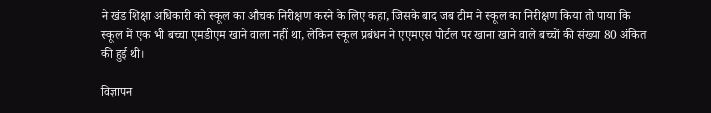ने खंड शिक्षा अधिकारी को स्कूल का औचक निरीक्षण करने के लिए कहा, जिसके बाद जब टीम ने स्कूल का निरीक्षण किया तो पाया कि स्कूल में एक भी बच्चा एमडीएम खाने वाला नहीं था, लेकिन स्कूल प्रबंधन ने एएमएस पोर्टल पर खाना खाने वाले बच्चों की संख्या 80 अंकित की हुई थी।

विज्ञापन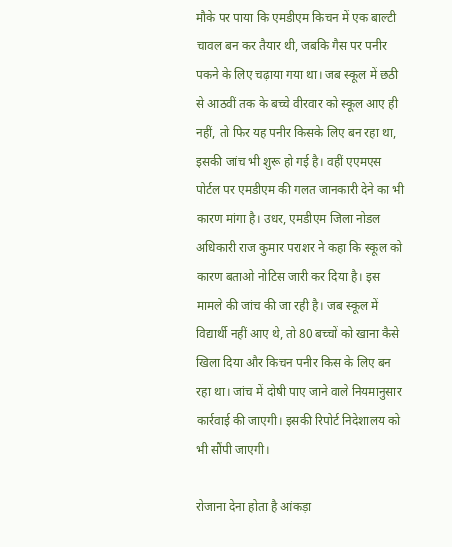मौके पर पाया कि एमडीएम किचन में एक बाल्टी चावल बन कर तैयार थी, जबकि गैस पर पनीर पकने के लिए चढ़ाया गया था। जब स्कूल में छठी से आठवीं तक के बच्चे वीरवार को स्कूल आए ही नहीं, तो फिर यह पनीर किसके लिए बन रहा था, इसकी जांच भी शुरू हो गई है। वहीं एएमएस पोर्टल पर एमडीएम की गलत जानकारी देने का भी कारण मांगा है। उधर, एमडीएम जिला नोडल अधिकारी राज कुमार पराशर ने कहा कि स्कूल को कारण बताओ नोटिस जारी कर दिया है। इस मामले की जांच की जा रही है। जब स्कूल में विद्यार्थी नहीं आए थे, तो 80 बच्चों को खाना कैसे खिला दिया और किचन पनीर किस के लिए बन रहा था। जांच में दोषी पाए जाने वाले नियमानुसार कार्रवाई की जाएगी। इसकी रिपोर्ट निदेशालय को भी सौंपी जाएगी।

रोजाना देना होता है आंकड़ा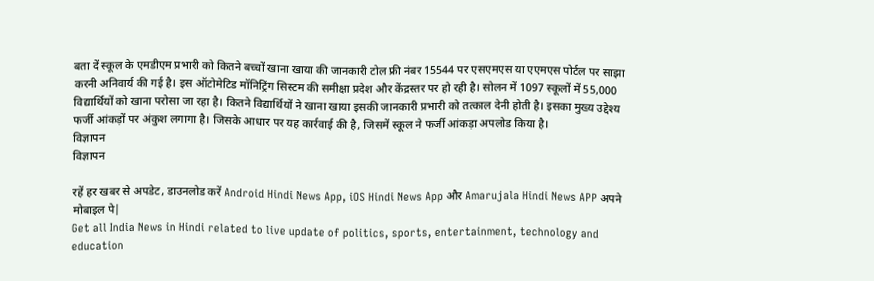बता दें स्कूल के एमडीएम प्रभारी को कितने बच्चों खाना खाया की जानकारी टोल फ्री नंबर 15544 पर एसएमएस या एएमएस पोर्टल पर साझा करनी अनिवार्य की गई है। इस ऑटोमेटिड मॉनिट्रिंग सिस्टम की समीक्षा प्रदेश और केंद्रस्तर पर हो रही है। सोलन में 1097 स्कूलों में 55,000 विद्यार्थियों को खाना परोसा जा रहा है। कितने विद्यार्थियों ने खाना खाया इसकी जानकारी प्रभारी को तत्काल देनी होती है। इसका मुख्य उद्देश्य फर्जी आंकड़ों पर अंकुश लगागा है। जिसके आधार पर यह कार्रवाई की है, जिसमें स्कूल ने फर्जी आंकड़ा अपलोड किया है।
विज्ञापन
विज्ञापन

रहें हर खबर से अपडेट, डाउनलोड करें Android Hindi News App, iOS Hindi News App और Amarujala Hindi News APP अपने मोबाइल पे|
Get all India News in Hindi related to live update of politics, sports, entertainment, technology and education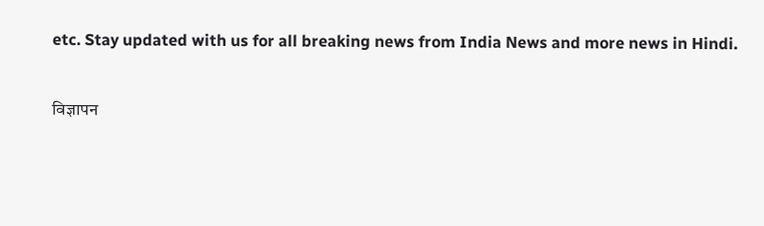etc. Stay updated with us for all breaking news from India News and more news in Hindi.

विज्ञापन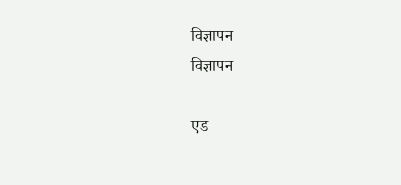विज्ञापन
विज्ञापन

एड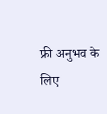फ्री अनुभव के लिए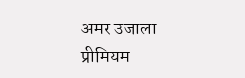अमर उजाला प्रीमियम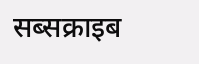सब्सक्राइब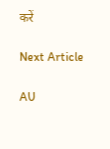करें

Next Article

AU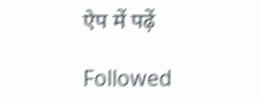ऐप में पढ़ें

Followed